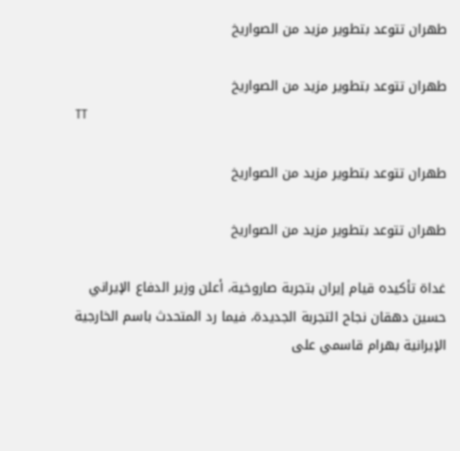طهران تتوعد بتطوير مزيد من الصواريخ

طهران تتوعد بتطوير مزيد من الصواريخ
TT

طهران تتوعد بتطوير مزيد من الصواريخ

طهران تتوعد بتطوير مزيد من الصواريخ

غداة تأكيده قيام إيران بتجربة صاروخية، أعلن وزير الدفاع الإيراني حسين دهقان نجاح التجربة الجديدة، فيما رد المتحدث باسم الخارجية الإيرانية بهرام قاسمي على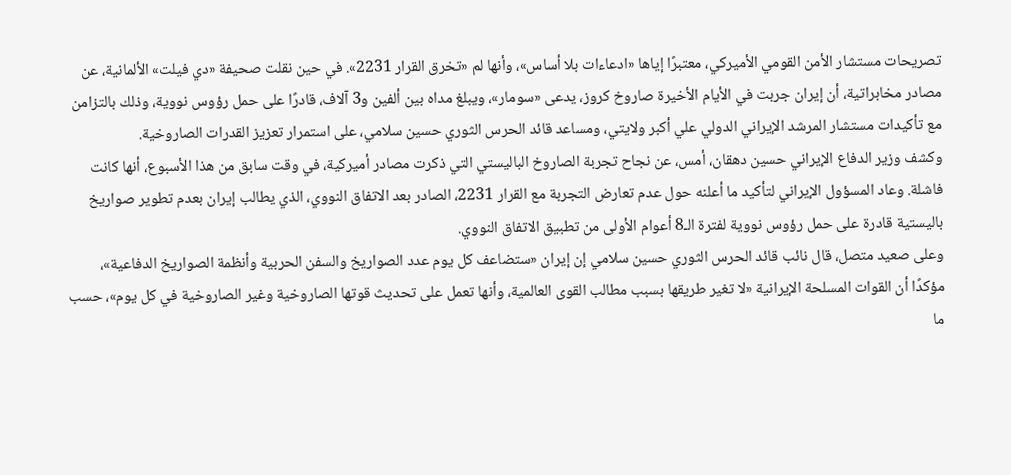تصريحات مستشار الأمن القومي الأميركي، معتبرًا إياها «ادعاءات بلا أساس»، وأنها لم «تخرق القرار 2231». في حين نقلت صحيفة «دي فيلت» الألمانية، عن مصادر مخابراتية، أن إيران جربت في الأيام الأخيرة صاروخ كروز، يدعى «سومار»، ويبلغ مداه بين ألفين و3 آلاف، قادرًا على حمل رؤوس نووية، وذلك بالتزامن مع تأكيدات مستشار المرشد الإيراني الدولي علي أكبر ولايتي، ومساعد قائد الحرس الثوري حسين سلامي، على استمرار تعزيز القدرات الصاروخية.
وكشف وزير الدفاع الإيراني حسين دهقان، أمس، عن نجاح تجربة الصاروخ الباليستي التي ذكرت مصادر أميركية، في وقت سابق من هذا الأسبوع، أنها كانت فاشلة. وعاد المسؤول الإيراني لتأكيد ما أعلنه حول عدم تعارض التجربة مع القرار 2231، الصادر بعد الاتفاق النووي، الذي يطالب إيران بعدم تطوير صواريخ باليستية قادرة على حمل رؤوس نووية لفترة الـ8 أعوام الأولى من تطبيق الاتفاق النووي.
وعلى صعيد متصل، قال نائب قائد الحرس الثوري حسين سلامي إن إيران «ستضاعف كل يوم عدد الصواريخ والسفن الحربية وأنظمة الصواريخ الدفاعية»، مؤكدًا أن القوات المسلحة الإيرانية «لا تغير طريقها بسبب مطالب القوى العالمية، وأنها تعمل على تحديث قوتها الصاروخية وغير الصاروخية في كل يوم»، حسب ما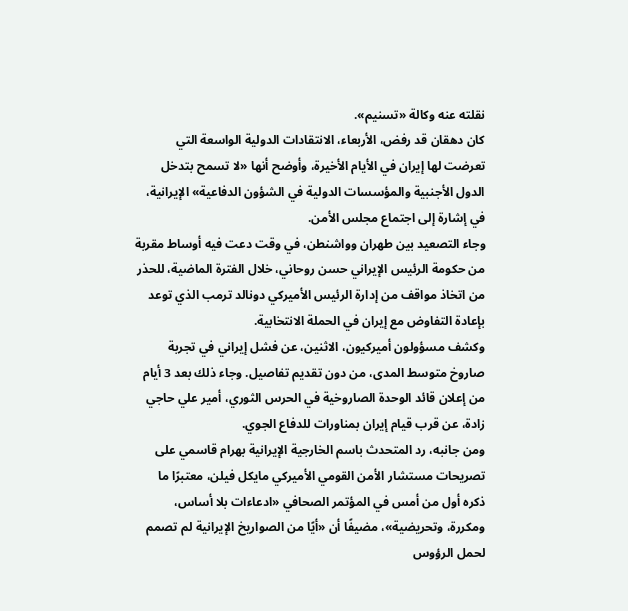نقلته عنه وكالة «تسنيم».
كان دهقان قد رفض، الأربعاء، الانتقادات الدولية الواسعة التي تعرضت لها إيران في الأيام الأخيرة، وأوضح أنها «لا تسمح بتدخل الدول الأجنبية والمؤسسات الدولية في الشؤون الدفاعية» الإيرانية، في إشارة إلى اجتماع مجلس الأمن.
وجاء التصعيد بين طهران وواشنطن، في وقت دعت فيه أوساط مقربة من حكومة الرئيس الإيراني حسن روحاني، خلال الفترة الماضية، للحذر من اتخاذ مواقف من إدارة الرئيس الأميركي دونالد ترمب الذي توعد بإعادة التفاوض مع إيران في الحملة الانتخابية.
وكشف مسؤولون أميركيون، الاثنين، عن فشل إيراني في تجربة صاروخ متوسط المدى، من دون تقديم تفاصيل. وجاء ذلك بعد 3 أيام من إعلان قائد الوحدة الصاروخية في الحرس الثوري، أمير علي حاجي زادة، عن قرب قيام إيران بمناورات للدفاع الجوي.
ومن جانبه، رد المتحدث باسم الخارجية الإيرانية بهرام قاسمي على تصريحات مستشار الأمن القومي الأميركي مايكل فيلن، معتبرًا ما ذكره أول من أمس في المؤتمر الصحافي «ادعاءات بلا أساس، ومكررة، وتحريضية»، مضيفًا أن «أيًا من الصواريخ الإيرانية لم تصمم لحمل الرؤوس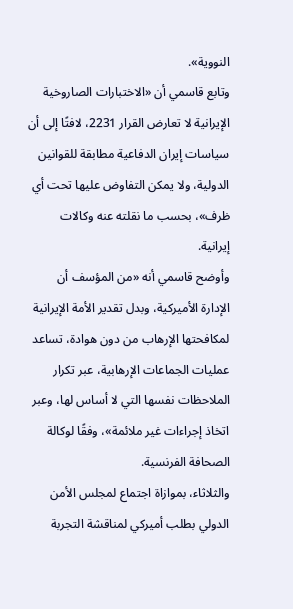النووية».
وتابع قاسمي أن «الاختبارات الصاروخية الإيرانية لا تعارض القرار 2231، لافتًا إلى أن سياسات إيران الدفاعية مطابقة للقوانين الدولية، ولا يمكن التفاوض عليها تحت أي ظرف»، بحسب ما نقلته عنه وكالات إيرانية.
وأوضح قاسمي أنه «من المؤسف أن الإدارة الأميركية، وبدل تقدير الأمة الإيرانية لمكافحتها الإرهاب من دون هوادة، تساعد عمليات الجماعات الإرهابية، عبر تكرار الملاحظات نفسها التي لا أساس لها، وعبر اتخاذ إجراءات غير ملائمة»، وفقًا لوكالة الصحافة الفرنسية.
والثلاثاء، بموازاة اجتماع لمجلس الأمن الدولي بطلب أميركي لمناقشة التجربة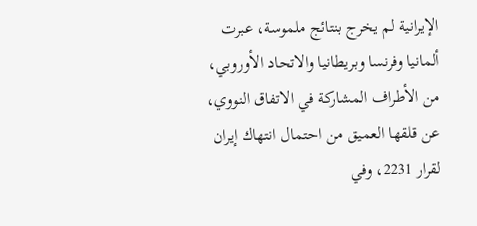الإيرانية لم يخرج بنتائج ملموسة، عبرت ألمانيا وفرنسا وبريطانيا والاتحاد الأوروبي، من الأطراف المشاركة في الاتفاق النووي، عن قلقها العميق من احتمال انتهاك إيران لقرار 2231، وفي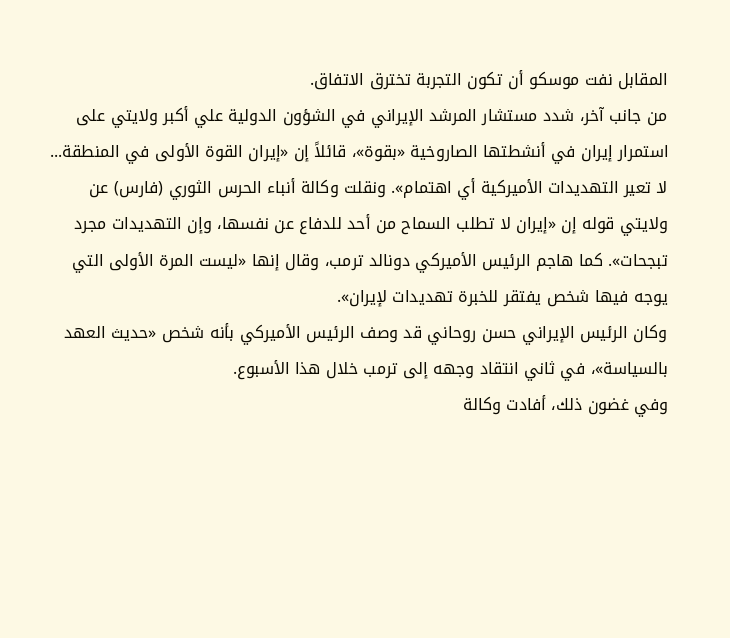المقابل نفت موسكو أن تكون التجربة تخترق الاتفاق.
من جانب آخر، شدد مستشار المرشد الإيراني في الشؤون الدولية علي أكبر ولايتي على استمرار إيران في أنشطتها الصاروخية «بقوة»، قائلاً إن «إيران القوة الأولى في المنطقة... لا تعير التهديدات الأميركية أي اهتمام». ونقلت وكالة أنباء الحرس الثوري (فارس) عن ولايتي قوله إن «إيران لا تطلب السماح من أحد للدفاع عن نفسها، وإن التهديدات مجرد تبجحات». كما هاجم الرئيس الأميركي دونالد ترمب، وقال إنها «ليست المرة الأولى التي يوجه فيها شخص يفتقر للخبرة تهديدات لإيران».
وكان الرئيس الإيراني حسن روحاني قد وصف الرئيس الأميركي بأنه شخص «حديث العهد بالسياسة»، في ثاني انتقاد وجهه إلى ترمب خلال هذا الأسبوع.
وفي غضون ذلك، أفادت وكالة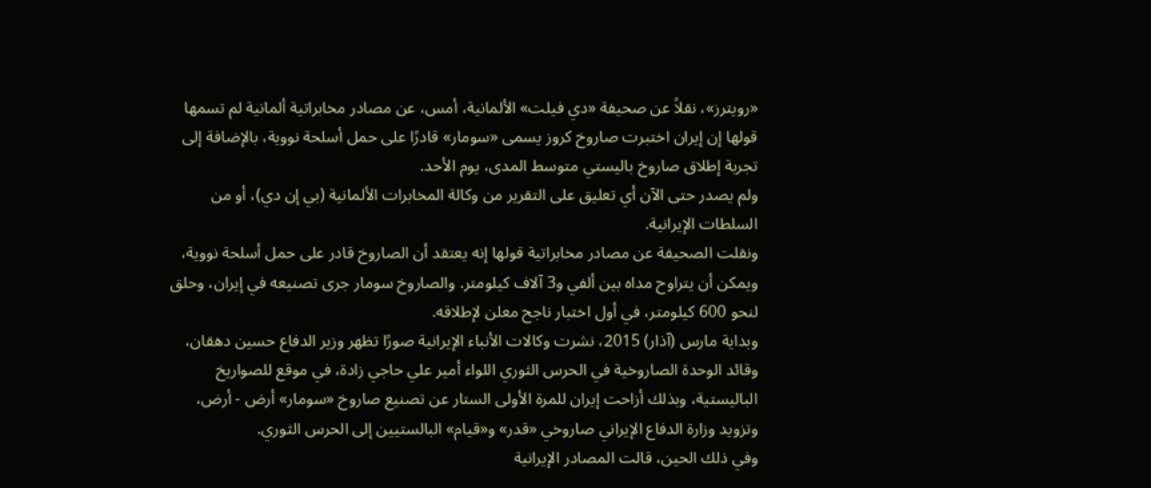«رويترز»، نقلاً عن صحيفة «دي فيلت» الألمانية، أمس، عن مصادر مخابراتية ألمانية لم تسمها قولها إن إيران اختبرت صاروخ كروز يسمى «سومار» قادرًا على حمل أسلحة نووية، بالإضافة إلى تجربة إطلاق صاروخ باليستي متوسط المدى، يوم الأحد.
ولم يصدر حتى الآن أي تعليق على التقرير من وكالة المخابرات الألمانية (بي إن دي)، أو من السلطات الإيرانية.
ونقلت الصحيفة عن مصادر مخابراتية قولها إنه يعتقد أن الصاروخ قادر على حمل أسلحة نووية، ويمكن أن يتراوح مداه بين ألفي و3 آلاف كيلومتر. والصاروخ سومار جرى تصنيعه في إيران، وحلق لنحو 600 كيلومتر، في أول اختبار ناجح معلن لإطلاقه.
وبداية مارس (آذار) 2015، نشرت وكالات الأنباء الإيرانية صورًا تظهر وزير الدفاع حسين دهقان، وقائد الوحدة الصاروخية في الحرس الثوري اللواء أمير علي حاجي زادة، في موقع للصواريخ الباليستية، وبذلك أزاحت إيران للمرة الأولى الستار عن تصنيع صاروخ «سومار» أرض - أرض، وتزويد وزارة الدفاع الإيراني صاروخي «قدر» و«قيام» البالستيين إلى الحرس الثوري.
وفي ذلك الحين، قالت المصادر الإيرانية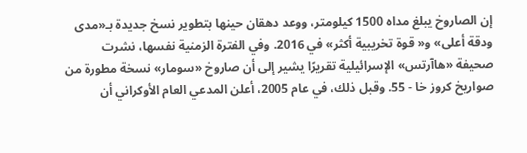إن الصاروخ يبلغ مداه 1500 كيلومتر، ووعد دهقان حينها بتطوير نسخ جديدة بـ«مدى ودقة أعلى» و« قوة تخريبية أكثر» في 2016. وفي الفترة الزمنية نفسها، نشرت صحيفة «هاآرتس» الإسرائيلية تقريرًا يشير إلى أن صاروخ «سومار» نسخة مطورة من صواريخ كروز خا - 55. وقبل ذلك، في عام 2005، أعلن المدعي العام الأوكراني أن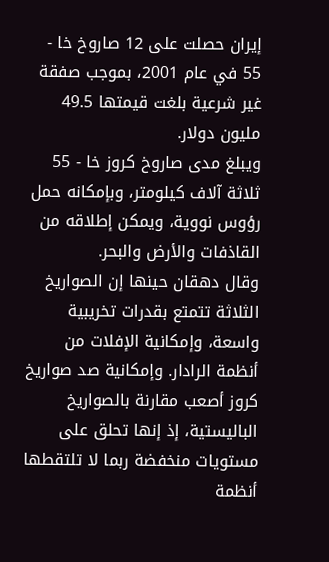إيران حصلت على 12 صاروخ خا - 55 في عام 2001، بموجب صفقة غير شرعية بلغت قيمتها 49.5 مليون دولار.
ويبلغ مدى صاروخ كروز خا - 55 ثلاثة آلاف كيلومتر، وبإمكانه حمل رؤوس نووية، ويمكن إطلاقه من القاذفات والأرض والبحر.
وقال دهقان حينها إن الصواريخ الثلاثة تتمتع بقدرات تخريبية واسعة، وإمكانية الإفلات من أنظمة الرادار. وإمكانية صد صواريخ كروز أصعب مقارنة بالصواريخ الباليستية، إذ إنها تحلق على مستويات منخفضة ربما لا تلتقطها أنظمة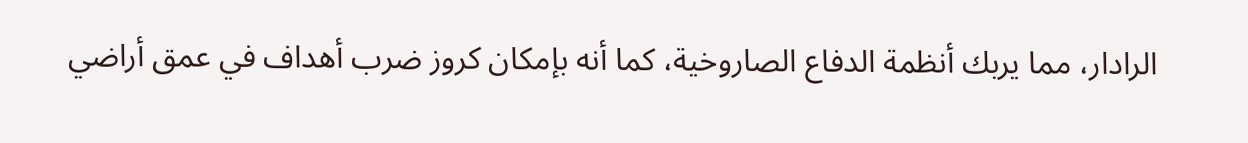الرادار، مما يربك أنظمة الدفاع الصاروخية، كما أنه بإمكان كروز ضرب أهداف في عمق أراضي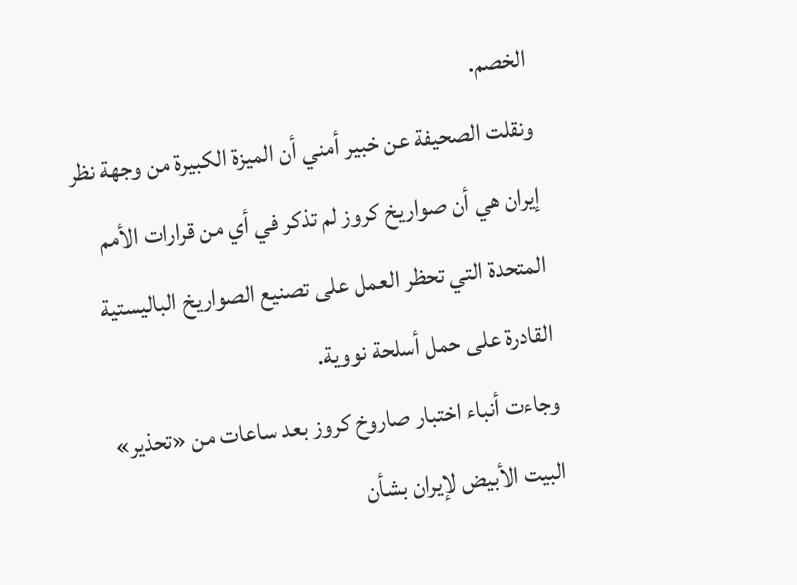الخصم.
ونقلت الصحيفة عن خبير أمني أن الميزة الكبيرة من وجهة نظر إيران هي أن صواريخ كروز لم تذكر في أي من قرارات الأمم المتحدة التي تحظر العمل على تصنيع الصواريخ الباليستية القادرة على حمل أسلحة نووية.
وجاءت أنباء اختبار صاروخ كروز بعد ساعات من «تحذير» البيت الأبيض لإيران بشأن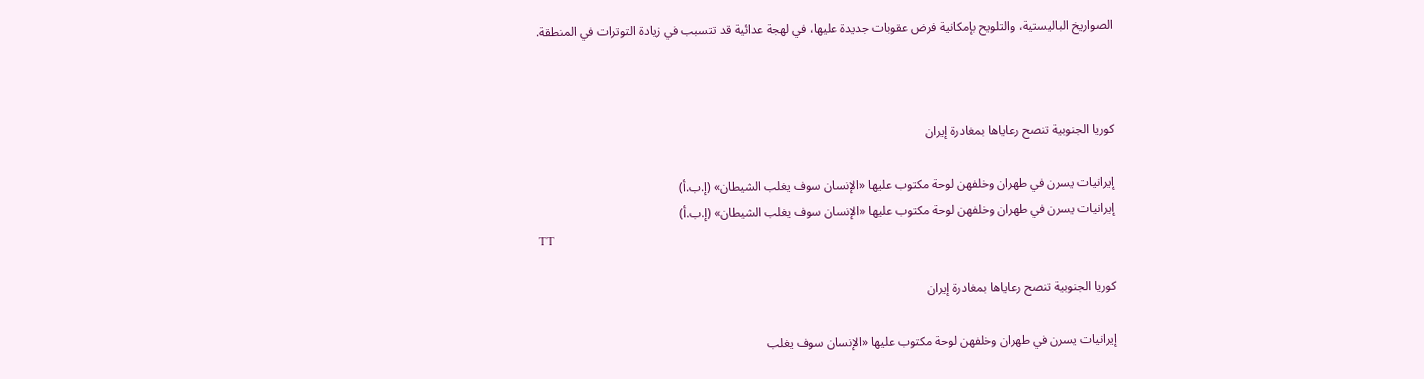الصواريخ الباليستية، والتلويح بإمكانية فرض عقوبات جديدة عليها، في لهجة عدائية قد تتسبب في زيادة التوترات في المنطقة.



كوريا الجنوبية تنصح رعاياها بمغادرة إيران

إيرانيات يسرن في طهران وخلفهن لوحة مكتوب عليها «الإنسان سوف يغلب الشيطان» (إ.ب.أ)
إيرانيات يسرن في طهران وخلفهن لوحة مكتوب عليها «الإنسان سوف يغلب الشيطان» (إ.ب.أ)
TT

كوريا الجنوبية تنصح رعاياها بمغادرة إيران

إيرانيات يسرن في طهران وخلفهن لوحة مكتوب عليها «الإنسان سوف يغلب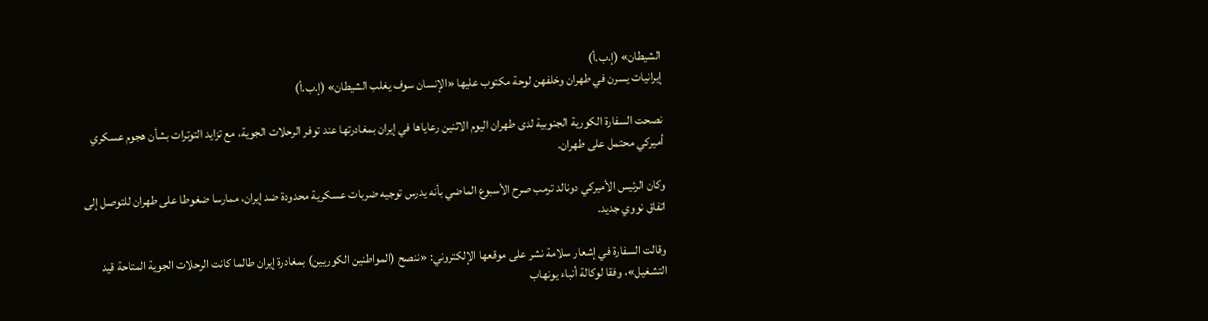الشيطان» (إ.ب.أ)
إيرانيات يسرن في طهران وخلفهن لوحة مكتوب عليها «الإنسان سوف يغلب الشيطان» (إ.ب.أ)

نصحت السفارة الكورية الجنوبية لدى طهران اليوم الاثنين رعاياها في إيران بمغادرتها عند توفر الرحلات الجوية، مع تزايد التوترات بشأن هجوم عسكري أميركي محتمل على طهران.

وكان الرئيس الأميركي دونالد ترمب صرح الأسبوع الماضي بأنه يدرس توجيه ضربات عسكرية محدودة ضد إيران، ممارسا ضغوطا على طهران للتوصل إلى اتفاق نووي جديد.

وقالت السفارة في إشعار سلامة نشر على موقعها الإلكتروني: «ننصح (المواطنين الكوريين) بمغادرة إيران طالما كانت الرحلات الجوية المتاحة قيد التشغيل»، وفقا لوكالة أنباء يونهاب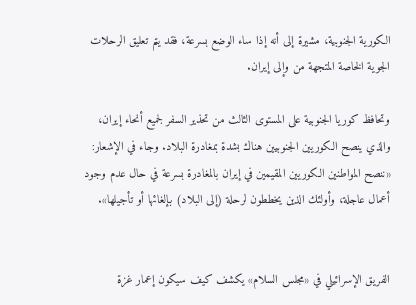الكورية الجنوبية، مشيرة إلى أنه إذا ساء الوضع بسرعة، فقد يتم تعليق الرحلات الجوية الخاصة المتجهة من وإلى إيران.

وتحافظ كوريا الجنوبية على المستوى الثالث من تحذير السفر لجميع أنحاء إيران، والذي ينصح الكوريين الجنوبيين هناك بشدة بمغادرة البلاد. وجاء في الإشعار: «ننصح المواطنين الكوريين المقيمين في إيران بالمغادرة بسرعة في حال عدم وجود أعمال عاجلة، وأولئك الذين يخططون لرحلة (إلى البلاد) بإلغائها أو تأجيلها».


الفريق الإسرائيلي في «مجلس السلام» يكشف كيف سيكون إعمار غزة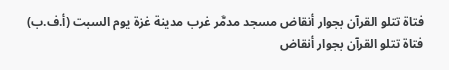فتاة تتلو القرآن بجوار أنقاض مسجد مدمَّر غرب مدينة غزة يوم السبت (أ.ف.ب)
فتاة تتلو القرآن بجوار أنقاض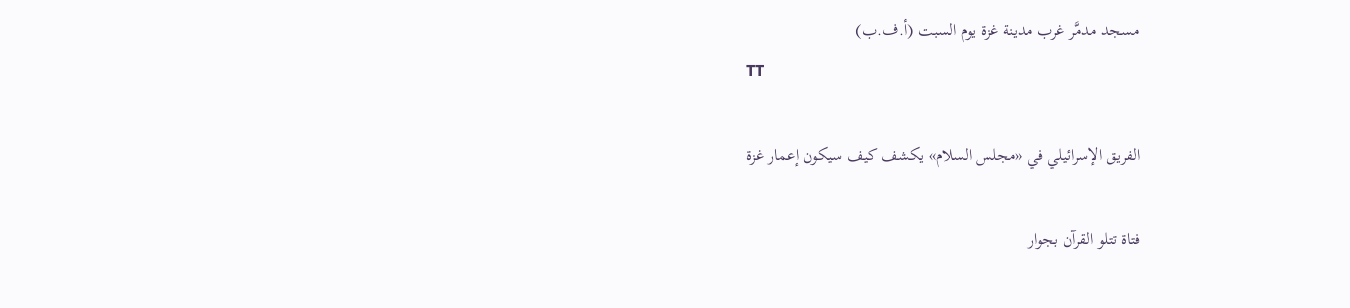مسجد مدمَّر غرب مدينة غزة يوم السبت (أ.ف.ب)
TT

الفريق الإسرائيلي في «مجلس السلام» يكشف كيف سيكون إعمار غزة

فتاة تتلو القرآن بجوار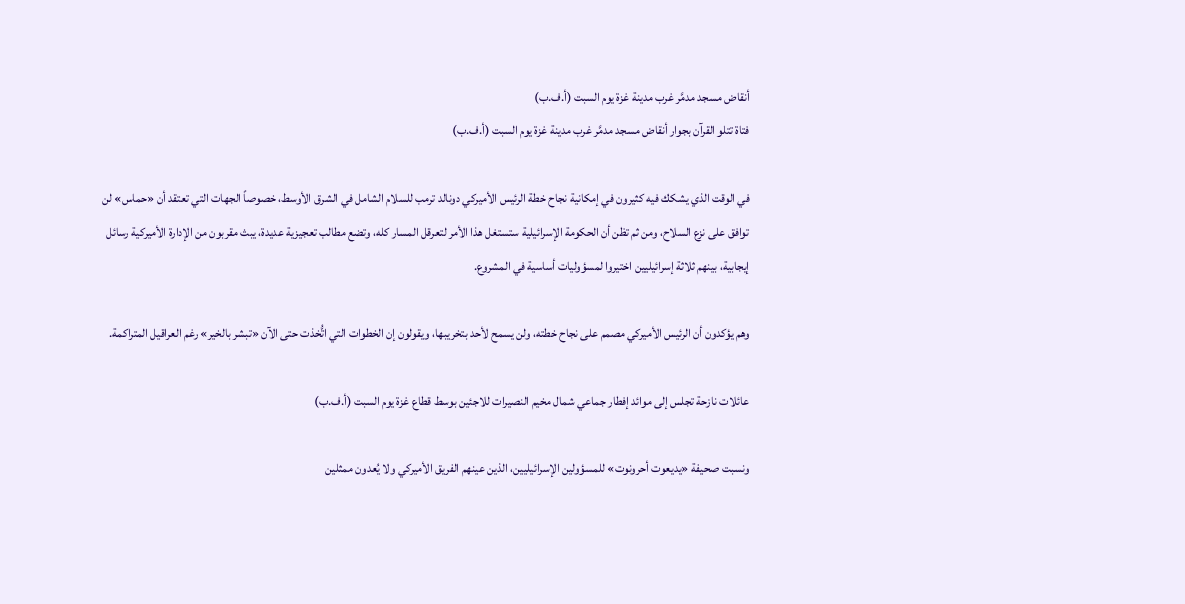أنقاض مسجد مدمَّر غرب مدينة غزة يوم السبت (أ.ف.ب)
فتاة تتلو القرآن بجوار أنقاض مسجد مدمَّر غرب مدينة غزة يوم السبت (أ.ف.ب)

في الوقت الذي يشكك فيه كثيرون في إمكانية نجاح خطة الرئيس الأميركي دونالد ترمب للسلام الشامل في الشرق الأوسط، خصوصاً الجهات التي تعتقد أن «حماس» لن توافق على نزع السلاح، ومن ثم تظن أن الحكومة الإسرائيلية ستستغل هذا الأمر لتعرقل المسار كله، وتضع مطالب تعجيزية عديدة، يبث مقربون من الإدارة الأميركية رسائل إيجابية، بينهم ثلاثة إسرائيليين اختيروا لمسؤوليات أساسية في المشروع.

وهم يؤكدون أن الرئيس الأميركي مصمم على نجاح خطته، ولن يسمح لأحد بتخريبها، ويقولون إن الخطوات التي اتُّخذت حتى الآن «تبشر بالخير» رغم العراقيل المتراكمة.

عائلات نازحة تجلس إلى موائد إفطار جماعي شمال مخيم النصيرات للاجئين بوسط قطاع غزة يوم السبت (أ.ف.ب)

ونسبت صحيفة «يديعوت أحرونوت» للمسؤولين الإسرائيليين، الذين عينهم الفريق الأميركي ولا يُعدون ممثلين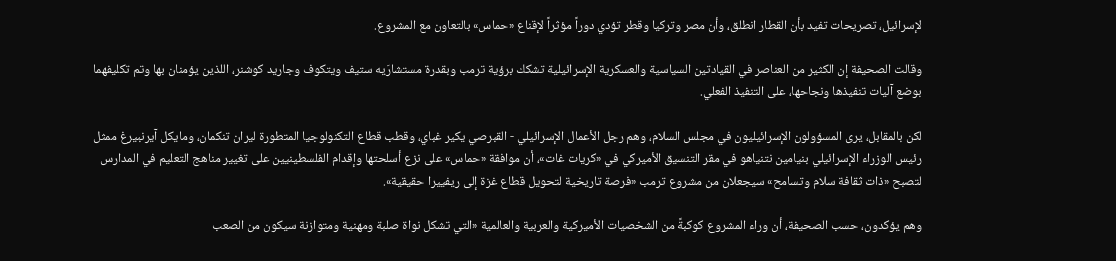لإسرائيل، تصريحات تفيد بأن القطار انطلق، وأن مصر وتركيا وقطر تؤدي دوراً مؤثراً لإقناع «حماس» بالتعاون مع المشروع.

وقالت الصحيفة إن الكثير من العناصر في القيادتين السياسية والعسكرية الإسرائيلية تشكك برؤية ترمب وبقدرة مستشارَيه ستيف ويتكوف وجاريد كوشنر، اللذين يؤمنان بها وتم تكليفهما بوضع آليات تنفيذها ونجاحها، على التنفيذ الفعلي.

لكن بالمقابل، يرى المسؤولون الإسرائيليون في مجلس السلام، وهم رجل الأعمال الإسرائيلي - القبرصي يكير غباي، وقطب قطاع التكنولوجيا المتطورة ليران تنكمان، ومايكل آيرنبيرغ ممثل رئيس الوزراء الإسرائيلي بنيامين نتنياهو في مقر التنسيق الأميركي في «كريات غات»، أن موافقة «حماس» على نزع أسلحتها وإقدام الفلسطينيين على تغيير مناهج التعليم في المدارس لتصبح «ذات ثقافة سلام وتسامح» سيجعلان من مشروع ترمب «فرصة تاريخية لتحويل قطاع غزة إلى ريفييرا حقيقية».

وهم يؤكدون، حسب الصحيفة، أن وراء المشروع كوكبةً من الشخصيات الأميركية والعربية والعالمية «التي تشكل نواة صلبة ومهنية ومتوازنة سيكون من الصعب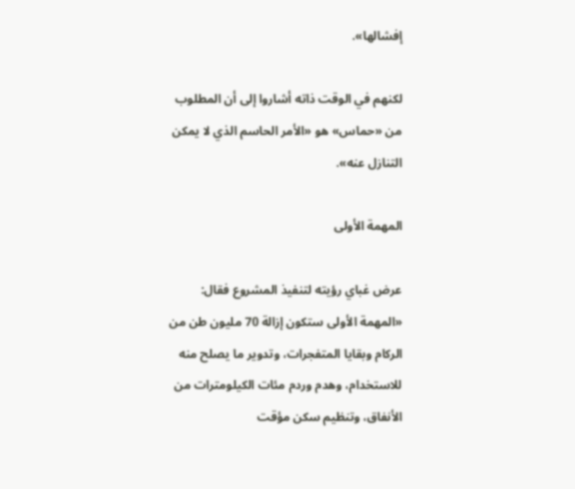إفشالها».

لكنهم في الوقت ذاته أشاروا إلى أن المطلوب من «حماس» هو «الأمر الحاسم الذي لا يمكن التنازل عنه».

المهمة الأولى

عرض غباي رؤيته لتنفيذ المشروع فقال: «المهمة الأولى ستكون إزالة 70 مليون طن من الركام وبقايا المتفجرات، وتدوير ما يصلح منه للاستخدام، وهدم وردم مئات الكيلومترات من الأنفاق، وتنظيم سكن مؤقت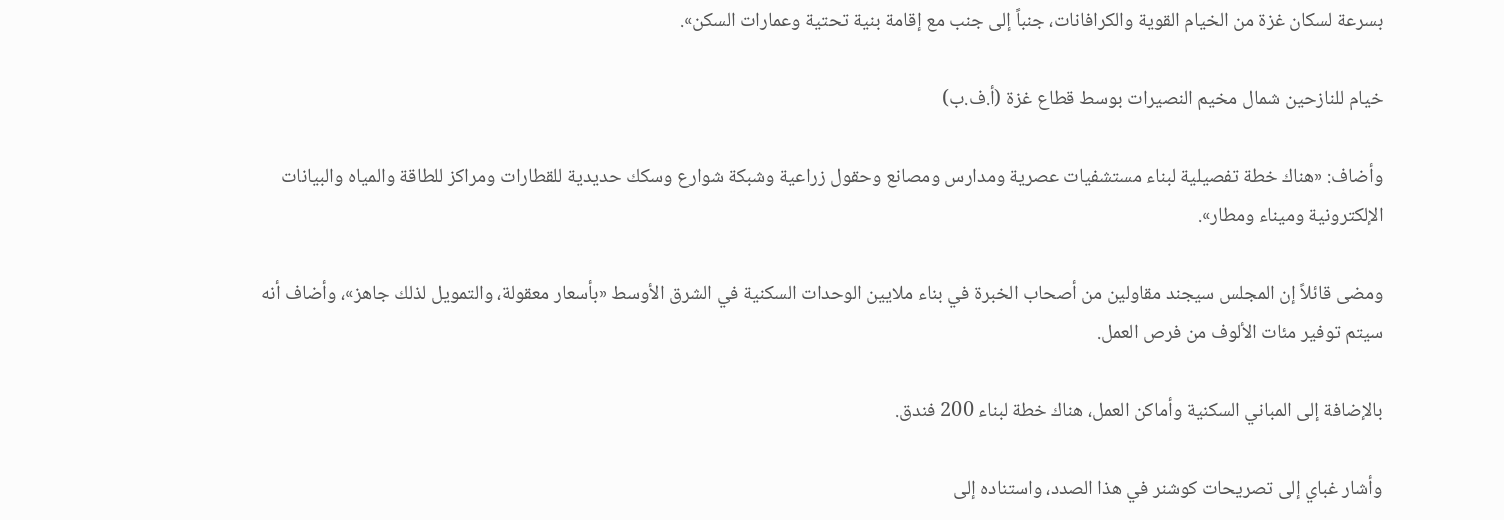بسرعة لسكان غزة من الخيام القوية والكرافانات، جنباً إلى جنب مع إقامة بنية تحتية وعمارات السكن».

خيام للنازحين شمال مخيم النصيرات بوسط قطاع غزة (أ.ف.ب)

وأضاف: «هناك خطة تفصيلية لبناء مستشفيات عصرية ومدارس ومصانع وحقول زراعية وشبكة شوارع وسكك حديدية للقطارات ومراكز للطاقة والمياه والبيانات الإلكترونية وميناء ومطار».

ومضى قائلاً إن المجلس سيجند مقاولين من أصحاب الخبرة في بناء ملايين الوحدات السكنية في الشرق الأوسط «بأسعار معقولة، والتمويل لذلك جاهز»، وأضاف أنه سيتم توفير مئات الألوف من فرص العمل.

بالإضافة إلى المباني السكنية وأماكن العمل، هناك خطة لبناء 200 فندق.

وأشار غباي إلى تصريحات كوشنر في هذا الصدد، واستناده إلى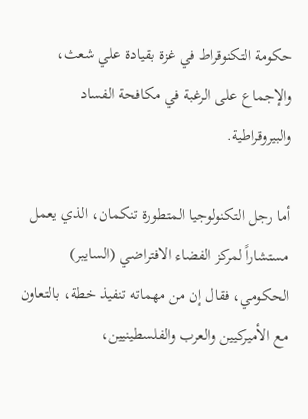حكومة التكنوقراط في غزة بقيادة علي شعث، والإجماع على الرغبة في مكافحة الفساد والبيروقراطية.

أما رجل التكنولوجيا المتطورة تنكمان، الذي يعمل مستشاراً لمركز الفضاء الافتراضي (السايبر) الحكومي، فقال إن من مهماته تنفيذ خطة، بالتعاون مع الأميركيين والعرب والفلسطينيين،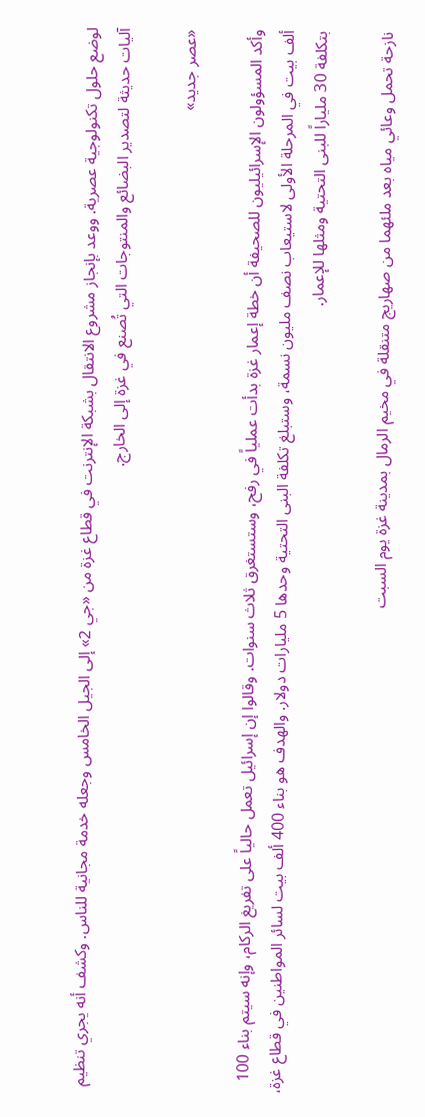لوضع حلول تكنولوجية عصرية. ووعد بإنجاز مشروع الانتقال بشبكة الإنترنت في قطاع غزة من «جي 2» إلى الجيل الخامس وجعله خدمة مجانية للناس. وكشف أنه يجري تنظيم آليات حديثة لتصدير البضائع والمنتوجات التي تُصنع في غزة إلى الخارج.

«عصر جديد»

وأكد المسؤولون الإسرائيليون للصحيفة أن خطة إعمار غزة بدأت عملياً في رفح، وستستغرق ثلاث سنوات. وقالوا إن إسرائيل تعمل حالياً على تفريغ الركام، وإنه سيتم بناء 100 ألف بيت في المرحلة الأولى لاستيعاب نصف مليون نسمة، وستبلغ تكلفة البنى التحتية وحدها 5 مليارات دولار. والهدف هو بناء 400 ألف بيت لسائر المواطنين في قطاع غزة، بتكلفة 30 ملياراً للبنى التحتية ومثلها للإعمار.

نازحة تحمل وعائي مياه بعد ملئهما من صهاريج متنقلة في مخيم الرمال بمدينة غزة يوم السبت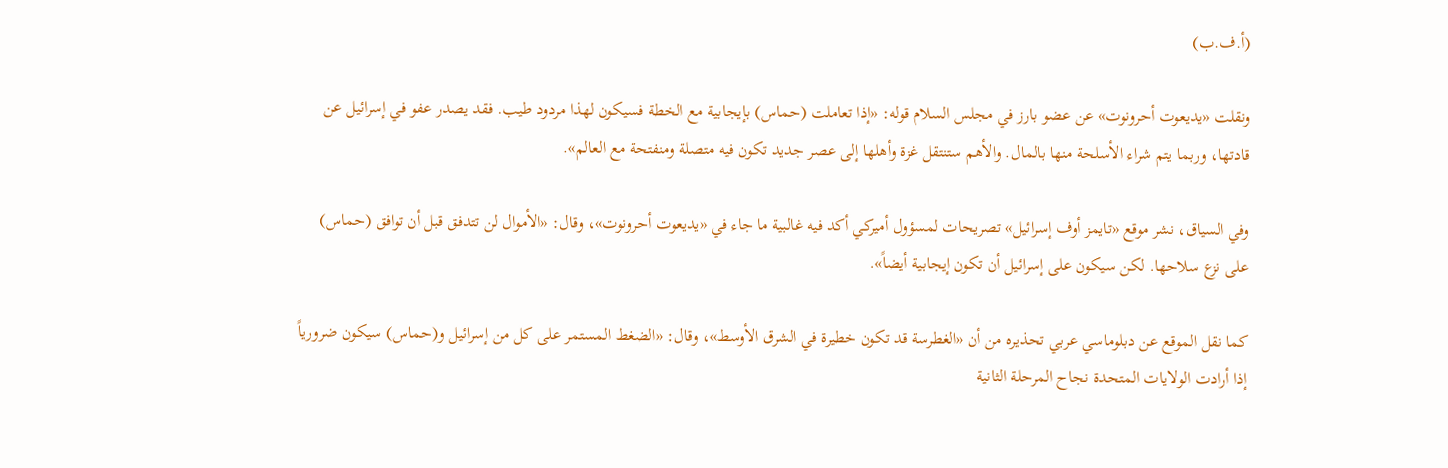(أ.ف.ب)

ونقلت «يديعوت أحرونوت» عن عضو بارز في مجلس السلام قوله: «إذا تعاملت (حماس) بإيجابية مع الخطة فسيكون لهذا مردود طيب. فقد يصدر عفو في إسرائيل عن قادتها، وربما يتم شراء الأسلحة منها بالمال. والأهم ستنتقل غزة وأهلها إلى عصر جديد تكون فيه متصلة ومنفتحة مع العالم».

وفي السياق، نشر موقع «تايمز أوف إسرائيل» تصريحات لمسؤول أميركي أكد فيه غالبية ما جاء في «يديعوت أحرونوت»، وقال: «الأموال لن تتدفق قبل أن توافق (حماس) على نزع سلاحها. لكن سيكون على إسرائيل أن تكون إيجابية أيضاً».

كما نقل الموقع عن دبلوماسي عربي تحذيره من أن «الغطرسة قد تكون خطيرة في الشرق الأوسط»، وقال: «الضغط المستمر على كل من إسرائيل و(حماس) سيكون ضرورياً إذا أرادت الولايات المتحدة نجاح المرحلة الثانية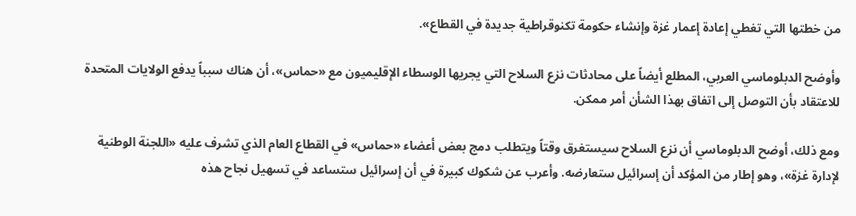من خطتها التي تغطي إعادة إعمار غزة وإنشاء حكومة تكنوقراطية جديدة في القطاع».

وأوضح الدبلوماسي العربي، المطلع أيضاً على محادثات نزع السلاح التي يجريها الوسطاء الإقليميون مع «حماس»، أن هناك سبباً يدفع الولايات المتحدة للاعتقاد بأن التوصل إلى اتفاق بهذا الشأن أمر ممكن.

ومع ذلك، أوضح الدبلوماسي أن نزع السلاح سيستغرق وقتاً ويتطلب دمج بعض أعضاء «حماس» في القطاع العام الذي تشرف عليه «اللجنة الوطنية لإدارة غزة»، وهو إطار من المؤكد أن إسرائيل ستعارضه. وأعرب عن شكوك كبيرة في أن إسرائيل ستساعد في تسهيل نجاح هذه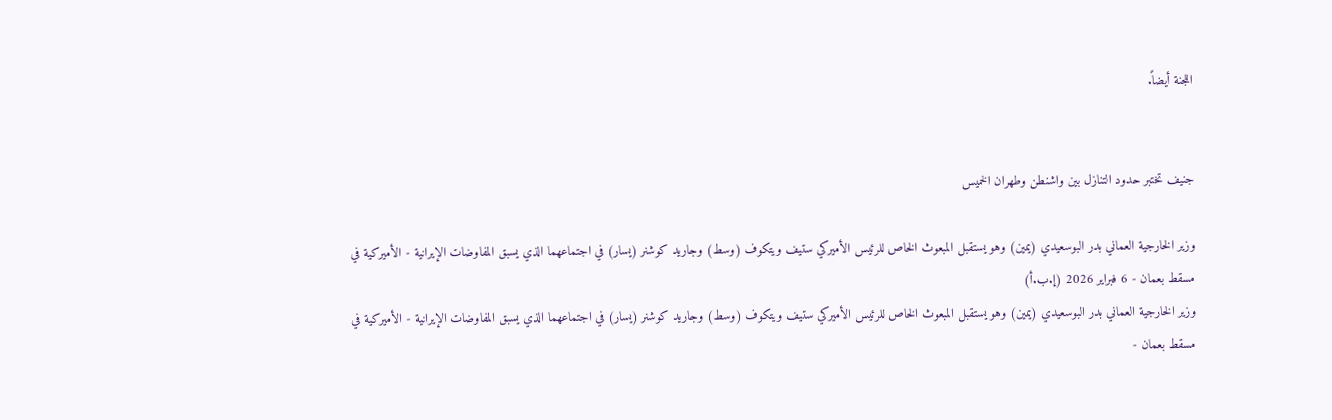اللجنة أيضاً.


جنيف تختبر حدود التنازل بين واشنطن وطهران الخميس

وزير الخارجية العماني بدر البوسعيدي (يمين) وهو يستقبل المبعوث الخاص للرئيس الأميركي ستيف ويتكوف (وسط) وجاريد كوشنر (يسار) في اجتماعهما الذي يسبق المفاوضات الإيرانية - الأميركية في مسقط بعمان - 6 فبراير 2026 (إ.ب.أ)
وزير الخارجية العماني بدر البوسعيدي (يمين) وهو يستقبل المبعوث الخاص للرئيس الأميركي ستيف ويتكوف (وسط) وجاريد كوشنر (يسار) في اجتماعهما الذي يسبق المفاوضات الإيرانية - الأميركية في مسقط بعمان -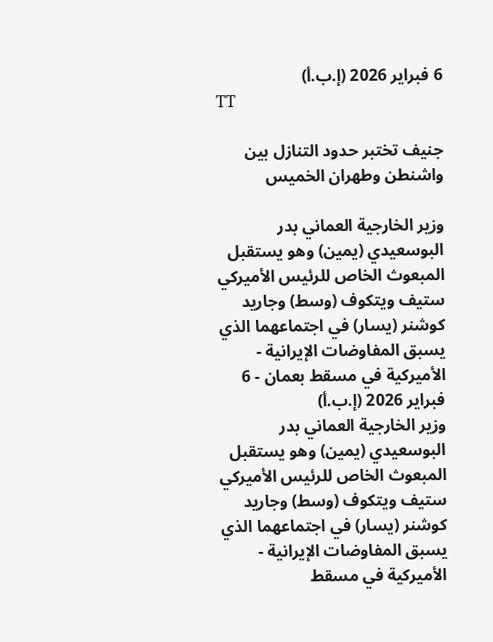6 فبراير 2026 (إ.ب.أ)
TT

جنيف تختبر حدود التنازل بين واشنطن وطهران الخميس

وزير الخارجية العماني بدر البوسعيدي (يمين) وهو يستقبل المبعوث الخاص للرئيس الأميركي ستيف ويتكوف (وسط) وجاريد كوشنر (يسار) في اجتماعهما الذي يسبق المفاوضات الإيرانية - الأميركية في مسقط بعمان - 6 فبراير 2026 (إ.ب.أ)
وزير الخارجية العماني بدر البوسعيدي (يمين) وهو يستقبل المبعوث الخاص للرئيس الأميركي ستيف ويتكوف (وسط) وجاريد كوشنر (يسار) في اجتماعهما الذي يسبق المفاوضات الإيرانية - الأميركية في مسقط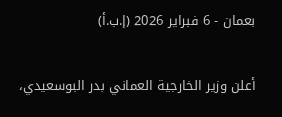بعمان - 6 فبراير 2026 (إ.ب.أ)

أعلن وزير الخارجية العماني بدر البوسعيدي،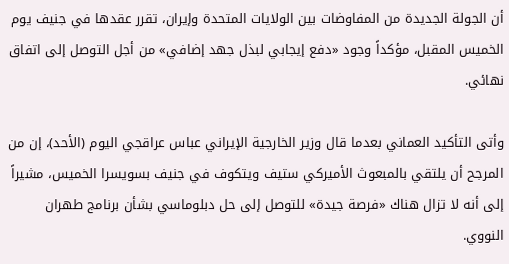أن الجولة الجديدة من المفاوضات بين الولايات المتحدة وإيران، تقرر عقدها في جنيف يوم الخميس المقبل، مؤكداً وجود «دفع إيجابي لبذل جهد إضافي» من أجل التوصل إلى اتفاق نهائي.

وأتى التأكيد العماني بعدما قال وزير الخارجية الإيراني عباس عراقجي اليوم (الأحد)، إن من المرجح أن ‌يلتقي بالمبعوث الأميركي ‌ستيف ويتكوف ‌في جنيف بسويسرا الخميس، مشيراً إلى أنه لا تزال هناك «فرصة جيدة» للتوصل إلى ‌حل ‌دبلوماسي بشأن ‌برنامج طهران النووي.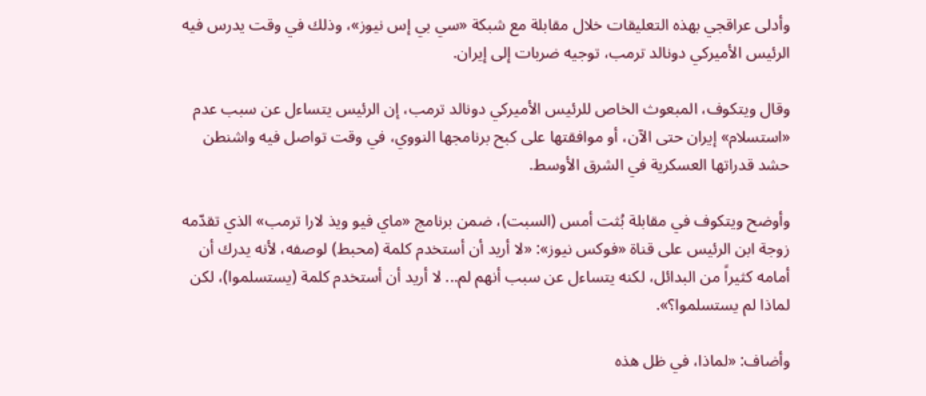وأدلى ‌عراقجي بهذه التعليقات خلال مقابلة مع شبكة «سي بي إس نيوز»، وذلك في وقت يدرس فيه الرئيس الأميركي دونالد ترمب، توجيه ضربات إلى إيران.

وقال ويتكوف، المبعوث الخاص للرئيس الأميركي دونالد ترمب، إن الرئيس يتساءل عن سبب عدم «استسلام» إيران حتى الآن، أو موافقتها على كبح برنامجها النووي، في وقت تواصل فيه واشنطن حشد قدراتها العسكرية في الشرق الأوسط.

وأوضح ويتكوف في مقابلة بُثت أمس (السبت)، ضمن برنامج «ماي فيو ويذ لارا ترمب» الذي تقدّمه زوجة ابن الرئيس على قناة «فوكس نيوز»: «لا أريد أن أستخدم كلمة (محبط) لوصفه، لأنه يدرك أن أمامه كثيراً من البدائل، لكنه يتساءل عن سبب أنهم لم... لا أريد أن أستخدم كلمة (يستسلموا)، لكن لماذا لم يستسلموا؟».

وأضاف: «لماذا، في ظل هذه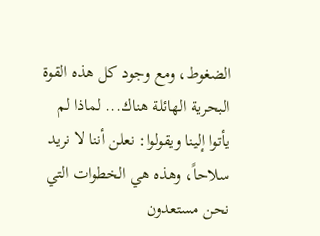الضغوط، ومع وجود كل هذه القوة البحرية الهائلة هناك... لماذا لم يأتوا إلينا ويقولوا: نعلن أننا لا نريد سلاحاً، وهذه هي الخطوات التي نحن مستعدون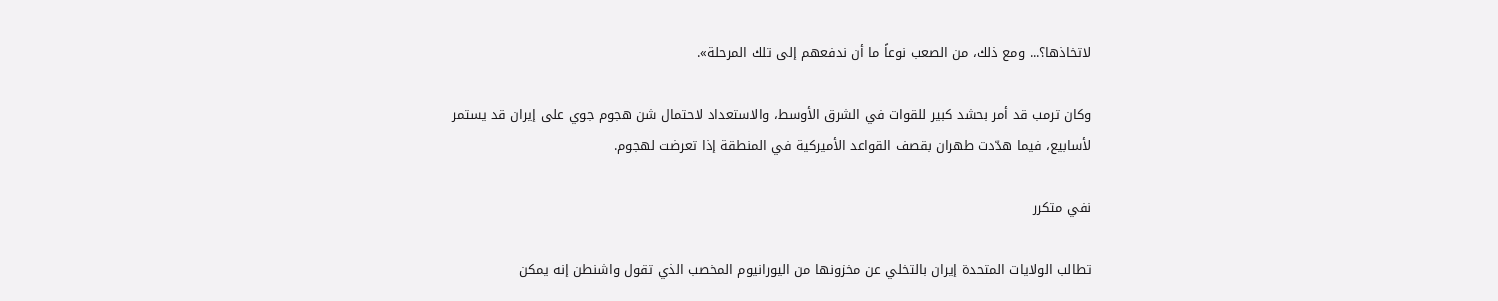لاتخاذها؟... ومع ذلك، من الصعب نوعاً ما أن ندفعهم إلى تلك المرحلة».

وكان ترمب قد أمر بحشد كبير للقوات في الشرق الأوسط، والاستعداد لاحتمال شن هجوم جوي على إيران قد يستمر لأسابيع، فيما هدّدت طهران بقصف القواعد الأميركية في المنطقة إذا تعرضت لهجوم.

نفي متكرر

تطالب الولايات المتحدة إيران بالتخلي عن مخزونها من اليورانيوم المخصب الذي تقول واشنطن إنه يمكن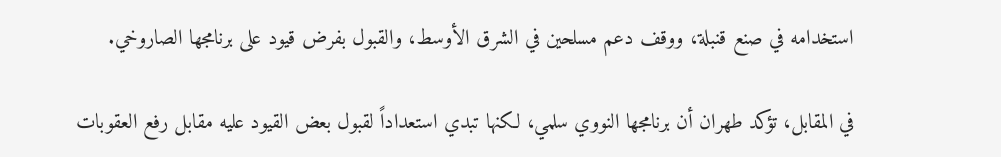استخدامه في صنع قنبلة، ووقف دعم مسلحين في الشرق الأوسط، والقبول بفرض قيود على برنامجها الصاروخي.

في المقابل، تؤكد طهران أن برنامجها النووي سلمي، لكنها تبدي استعداداً لقبول بعض القيود عليه مقابل رفع العقوبات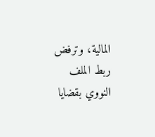المالية، وترفض ربط الملف النووي بقضايا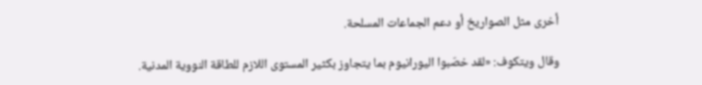أخرى مثل الصواريخ أو دعم الجماعات المسلحة.

وقال ويتكوف: «لقد خصّبوا اليورانيوم بما يتجاوز بكثير المستوى اللازم للطاقة النووية المدنية.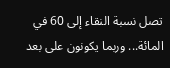تصل نسبة النقاء إلى 60 في المائة... وربما يكونون على بعد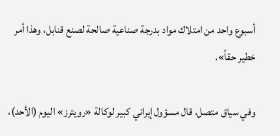أسبوع واحد من امتلاك مواد بدرجة صناعية صالحة لصنع قنابل، وهذا أمر خطير حقاً».

وفي سياق متصل، قال مسؤول إيراني كبير لوكالة «رويترز» اليوم (الأحد)،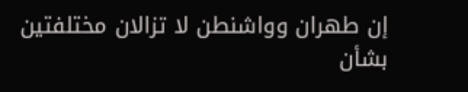إن طهران وواشنطن لا تزالان مختلفتين بشأن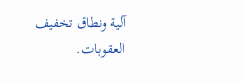آلية ونطاق تخفيف العقوبات.